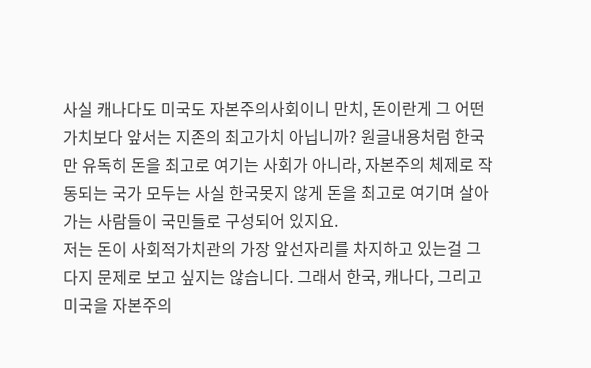사실 캐나다도 미국도 자본주의사회이니 만치, 돈이란게 그 어떤 가치보다 앞서는 지존의 최고가치 아닙니까? 원글내용처럼 한국만 유독히 돈을 최고로 여기는 사회가 아니라, 자본주의 체제로 작동되는 국가 모두는 사실 한국못지 않게 돈을 최고로 여기며 살아가는 사람들이 국민들로 구성되어 있지요.
저는 돈이 사회적가치관의 가장 앞선자리를 차지하고 있는걸 그다지 문제로 보고 싶지는 않습니다. 그래서 한국, 캐나다, 그리고 미국을 자본주의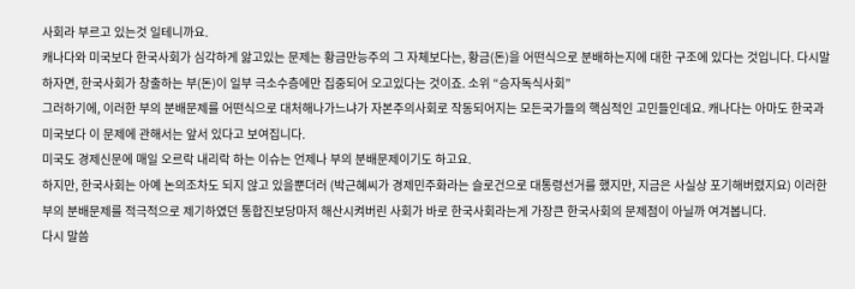사회라 부르고 있는것 일테니까요.
캐나다와 미국보다 한국사회가 심각하게 앓고있는 문제는 황금만능주의 그 자체보다는, 황금(돈)을 어떤식으로 분배하는지에 대한 구조에 있다는 것입니다. 다시말하자면, 한국사회가 창출하는 부(돈)이 일부 극소수층에만 집중되어 오고있다는 것이죠. 소위 “승자독식사회”
그러하기에, 이러한 부의 분배문제를 어떤식으로 대처해나가느냐가 자본주의사회로 작동되어지는 모든국가들의 핵심적인 고민들인데요. 캐나다는 아마도 한국과 미국보다 이 문제에 관해서는 앞서 있다고 보여집니다.
미국도 경제신문에 매일 오르락 내리락 하는 이슈는 언제나 부의 분배문제이기도 하고요.
하지만, 한국사회는 아예 논의조차도 되지 않고 있을뿐더러 (박근혜씨가 경제민주화라는 슬로건으로 대통령선거를 했지만, 지금은 사실상 포기해버렸지요) 이러한 부의 분배문제를 적극적으로 제기하였던 통합진보당마저 해산시켜버린 사회가 바로 한국사회라는게 가장큰 한국사회의 문제점이 아닐까 여겨봅니다.
다시 말씀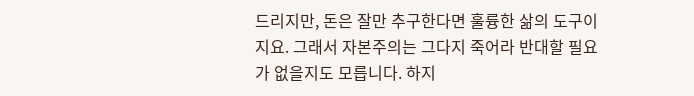드리지만, 돈은 잘만 추구한다면 훌륭한 삶의 도구이지요. 그래서 자본주의는 그다지 죽어라 반대할 필요가 없을지도 모릅니다. 하지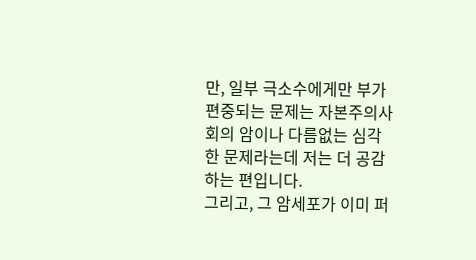만, 일부 극소수에게만 부가 편중되는 문제는 자본주의사회의 암이나 다름없는 심각한 문제라는데 저는 더 공감하는 편입니다.
그리고, 그 암세포가 이미 퍼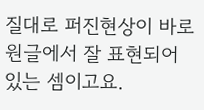질대로 퍼진현상이 바로 원글에서 잘 표현되어 있는 셈이고요.